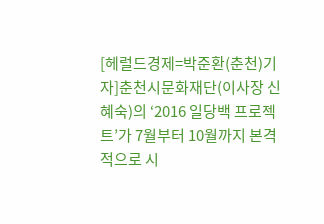[헤럴드경제=박준환(춘천)기자]춘천시문화재단(이사장 신혜숙)의 ‘2016 일당백 프로젝트’가 7월부터 10월까지 본격적으로 시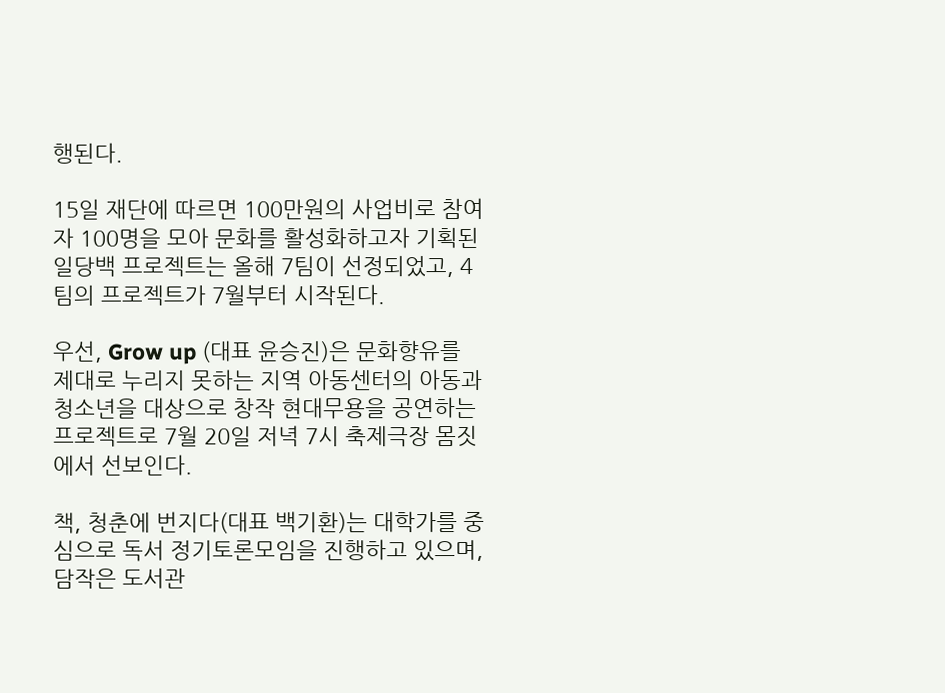행된다.

15일 재단에 따르면 100만원의 사업비로 참여자 100명을 모아 문화를 활성화하고자 기획된 일당백 프로젝트는 올해 7팀이 선정되었고, 4팀의 프로젝트가 7월부터 시작된다.

우선, Grow up (대표 윤승진)은 문화향유를 제대로 누리지 못하는 지역 아동센터의 아동과 청소년을 대상으로 창작 현대무용을 공연하는 프로젝트로 7월 20일 저녁 7시 축제극장 몸짓에서 선보인다.

책, 청춘에 번지다(대표 백기환)는 대학가를 중심으로 독서 정기토론모임을 진행하고 있으며, 담작은 도서관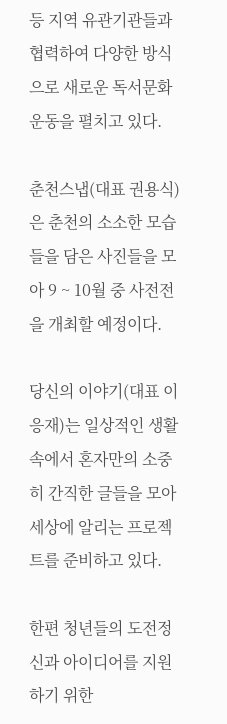등 지역 유관기관들과 협력하여 다양한 방식으로 새로운 독서문화 운동을 펼치고 있다.

춘천스냅(대표 권용식)은 춘천의 소소한 모습들을 담은 사진들을 모아 9 ~ 10월 중 사전전을 개최할 예정이다.

당신의 이야기(대표 이응재)는 일상적인 생활속에서 혼자만의 소중히 간직한 글들을 모아 세상에 알리는 프로젝트를 준비하고 있다.

한편 청년들의 도전정신과 아이디어를 지원하기 위한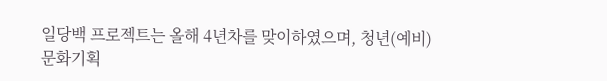일당백 프로젝트는 올해 4년차를 맞이하였으며, 청년(예비)문화기획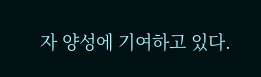자 양성에 기여하고 있다.